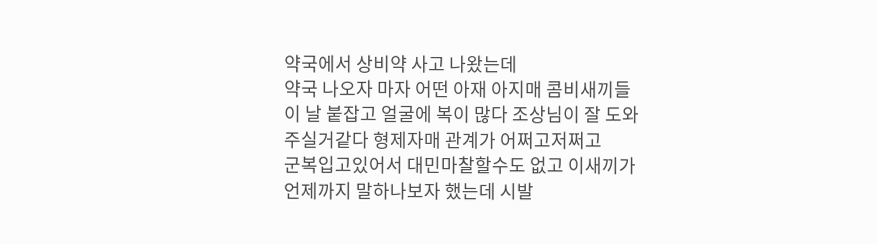약국에서 상비약 사고 나왔는데
약국 나오자 마자 어떤 아재 아지매 콤비새끼들이 날 붙잡고 얼굴에 복이 많다 조상님이 잘 도와주실거같다 형제자매 관계가 어쩌고저쩌고
군복입고있어서 대민마찰할수도 없고 이새끼가 언제까지 말하나보자 했는데 시발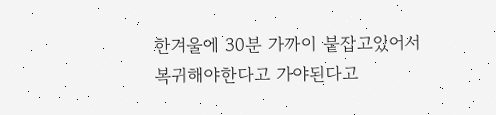한겨울에 30분 가까이 붙잡고있어서
복귀해야한다고 가야된다고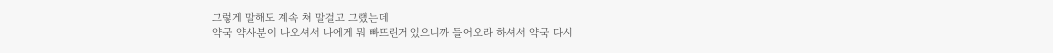그렇게 말해도 계속 쳐 말걸고 그랬는데
약국 약사분이 나오셔서 나에게 뭐 빠뜨린거 있으니까 들어오라 하셔서 약국 다시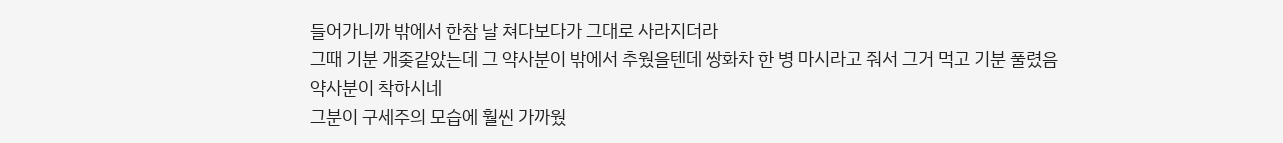들어가니까 밖에서 한참 날 쳐다보다가 그대로 사라지더라
그때 기분 개좆같았는데 그 약사분이 밖에서 추웠을텐데 쌍화차 한 병 마시라고 줘서 그거 먹고 기분 풀렸음
약사분이 착하시네
그분이 구세주의 모습에 훨씬 가까웠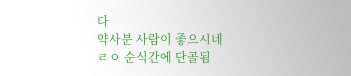다
약사분 사람이 좋으시네
ㄹㅇ 순식간에 단골됨